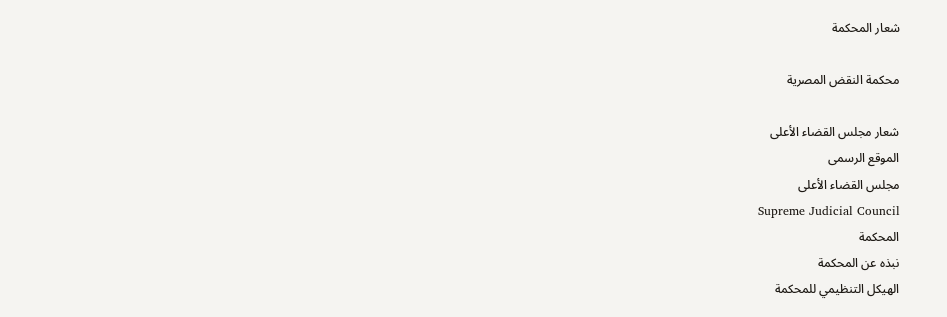شعار المحكمة

محكمة النقض المصرية

شعار مجلس القضاء الأعلى
الموقع الرسمى
مجلس القضاء الأعلى
Supreme Judicial Council
المحكمة
نبذه عن المحكمة
الهيكل التنظيمي للمحكمة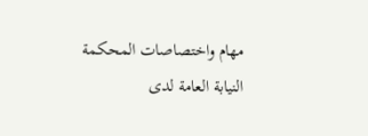مهام واختصاصات المحكمة
النيابة العامة لدى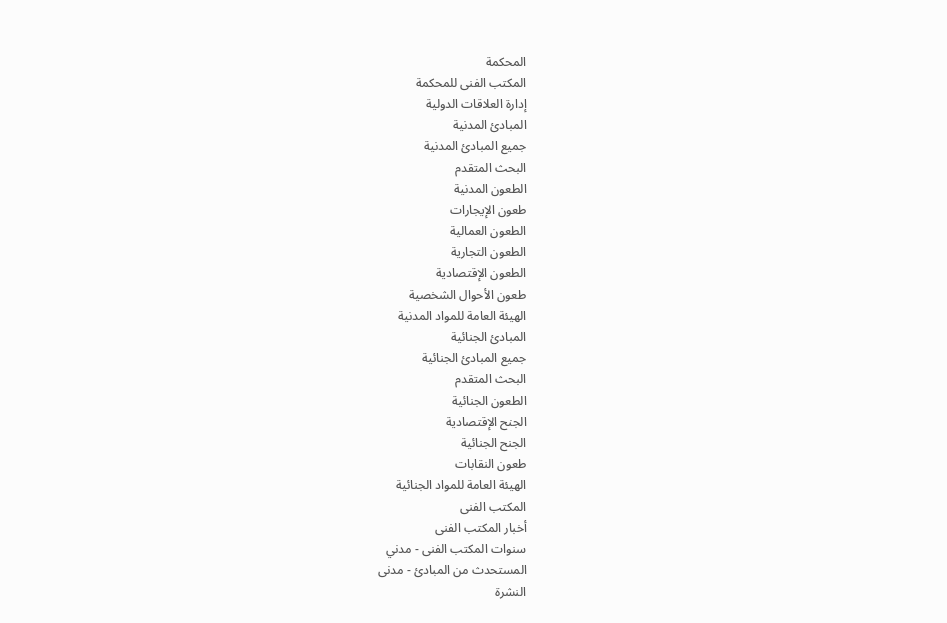المحكمة
المكتب الفنى للمحكمة
إدارة العلاقات الدولية
المبادئ المدنية
جميع المبادئ المدنية
البحث المتقدم
الطعون المدنية
طعون الإيجارات
الطعون العمالية
الطعون التجارية
الطعون الإقتصادية
طعون الأحوال الشخصية
الهيئة العامة للمواد المدنية
المبادئ الجنائية
جميع المبادئ الجنائية
البحث المتقدم
الطعون الجنائية
الجنح الإقتصادية
الجنح الجنائية
طعون النقابات
الهيئة العامة للمواد الجنائية
المكتب الفنى
أخبار المكتب الفنى
سنوات المكتب الفنى - مدني
المستحدث من المبادئ - مدنى
النشرة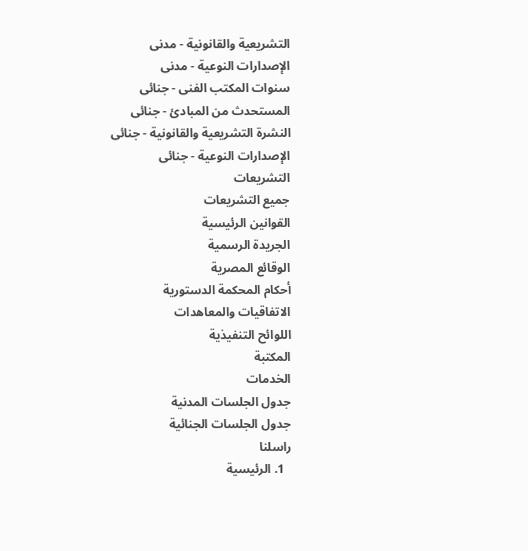التشريعية والقانونية - مدنى
الإصدارات النوعية - مدنى
سنوات المكتب الفنى - جنائى
المستحدث من المبادئ - جنائى
النشرة التشريعية والقانونية - جنائى
الإصدارات النوعية - جنائى
التشريعات
جميع التشريعات
القوانين الرئيسية
الجريدة الرسمية
الوقائع المصرية
أحكام المحكمة الدستورية
الاتفاقيات والمعاهدات
اللوائح التنفيذية
المكتبة
الخدمات
جدول الجلسات المدنية
جدول الجلسات الجنائية
راسلنا
  1. الرئيسية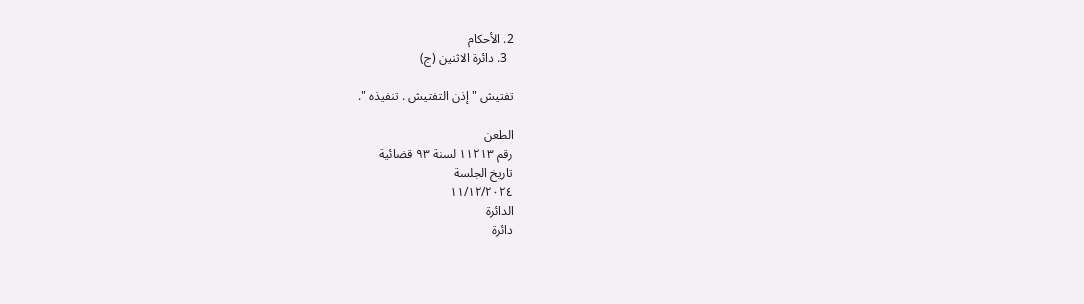2. الأحكام
  3. دائرة الاثنين (ج)

تفتيش " إذن التفتيش . تنفيذه ".

الطعن
رقم ۱۱۲۱۳ لسنة ۹۳ قضائية
تاريخ الجلسة
۲۰۲٤/۱۱/۱۲
الدائرة
دائرة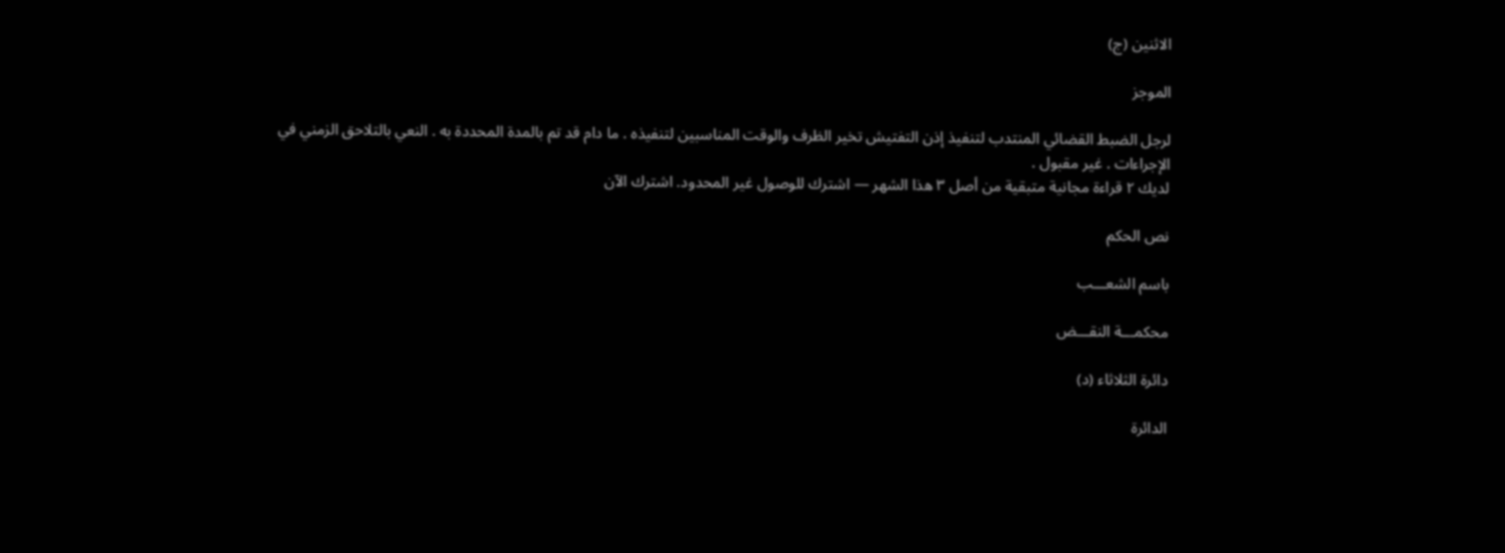الاثنين (ج)

الموجز

لرجل الضبط القضائي المنتدب لتنفيذ إذن التفتيش تخير الظرف والوقت المناسبين لتنفيذه . ما دام قد تم بالمدة المحددة به . النعي بالتلاحق الزمني في الإجراءات . غير مقبول .
لديك ۲ قراءة مجانية متبقية من أصل ۳ هذا الشهر — اشترك للوصول غير المحدود. اشترك الآن

نص الحكم

باسم الشعـــب

محكمـــة النقـــض

دائرة الثلاثاء (د)

الدائرة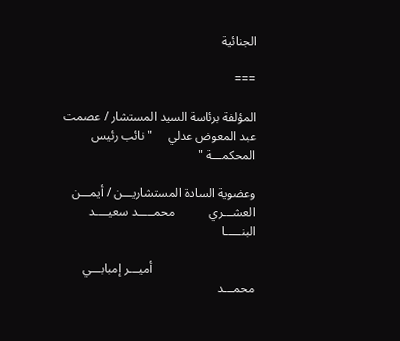الجنائية

===

المؤلفة برئاسة السيد المستشار / عصمت عبد المعوض عدلي     " نائب رئيس المحكمـــة "

وعضوية السادة المستشاريـــن / أيمـــن العشـــري           محمـــــد سعيــــد البنـــــا

                                 أميـــر إمبابـــي              محمـــد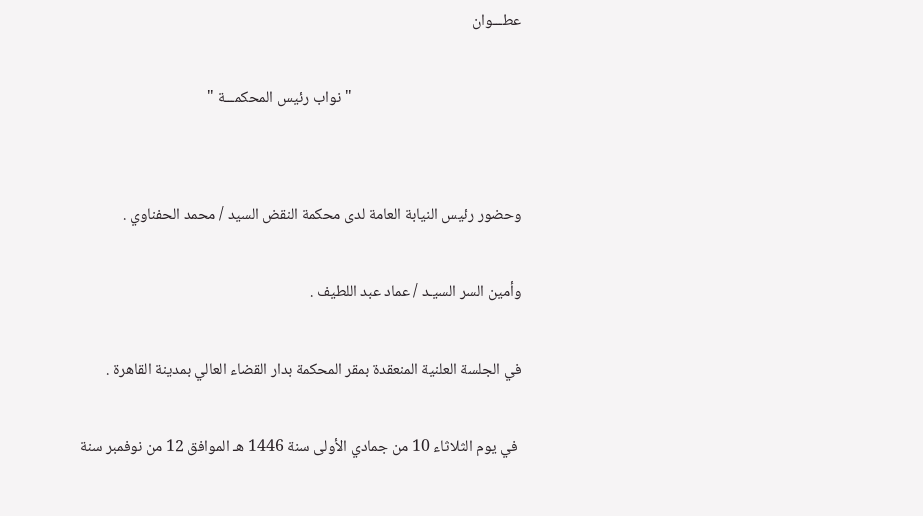عطـــوان

                                                " نواب رئيس المحكمـــة "


وحضور رئيس النيابة العامة لدى محكمة النقض السيد / محمد الحفناوي .

وأمين السر السيـد / عماد عبد اللطيف .

في الجلسة العلنية المنعقدة بمقر المحكمة بدار القضاء العالي بمدينة القاهرة .

 في يوم الثلاثاء 10 من جمادي الأولى سنة 1446 هـ الموافق 12 من نوفمبر سنة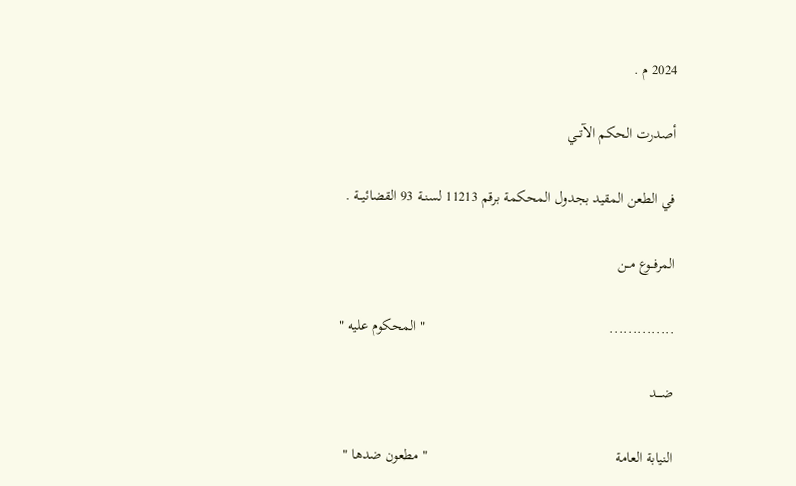2024 م .

أصدرت الحكم الآتــي

في الطعن المقيد بجدول المحكمة برقم 11213 لسنــة 93 القضائيــة .

المرفــوع مــن

..............                                                 " المحكوم عليه "

ضــــد

النيابة العامة                                                  " مطعون ضدها "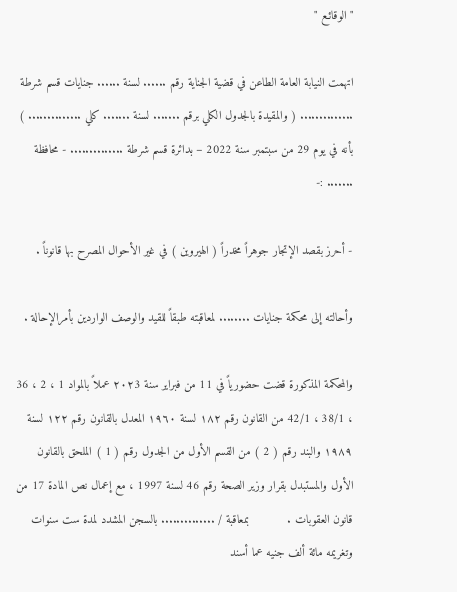" الوقائـع "

اتهمت النيابة العامة الطاعن في قضية الجناية رقم ...... لسنة ...... جنايات قسم شرطة .............. ( والمقيدة بالجدول الكلي برقم ....... لسنة ....... كلي .............. ) بأنه في يوم 29 من سبتمبر سنة 2022 – بدائرة قسم شرطة .............. - محافظة ....... :-

- أحرز بقصد الإتجار جوهراً مخدراً ( الهيروين ) في غير الأحوال المصرح بها قانوناً .

وأحالته إلى محكمة جنايات ........ لمعاقبته طبقاً للقيد والوصف الواردين بأمرالإحالة .

والمحكمة المذكورة قضت حضورياً في 11 من فبراير سنة ۲۰۲3 عملاً بالمواد 1 ، 2 ، 36 ، 38/1 ، 42/1 من القانون رقم ۱۸۲ لسنة ١٩٦٠ المعدل بالقانون رقم ۱۲۲ لسنة ۱۹۸۹ والبند رقم ( 2 ) من القسم الأول من الجدول رقم ( 1 ) الملحق بالقانون الأول والمستبدل بقرار وزير الصحة رقم 46 لسنة 1997 ، مع إعمال نص المادة 17 من قانون العقوبات .           بمعاقبة / .............. بالسجن المشدد لمدة ست سنوات وتغريمه مائة ألف جنيه عما أسند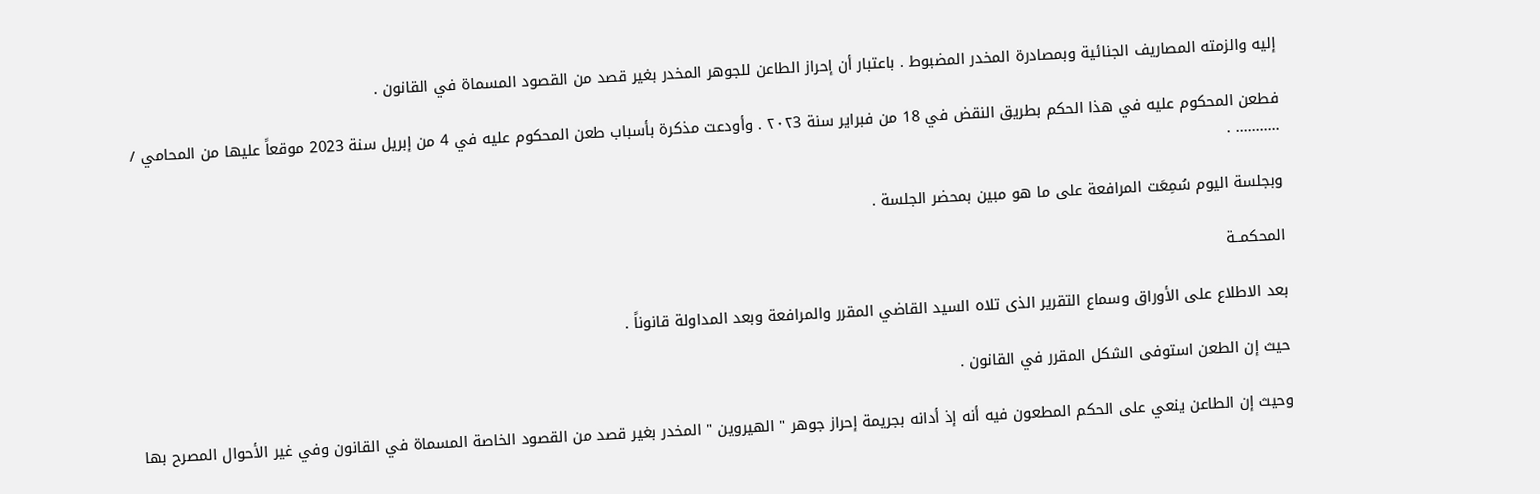إليه والزمته المصاريف الجنائية وبمصادرة المخدر المضبوط . باعتبار أن إحراز الطاعن للجوهر المخدر بغير قصد من القصود المسماة في القانون .

فطعن المحكوم عليه في هذا الحكم بطريق النقض في 18 من فبراير سنة ۲۰۲3 . وأودعت مذكرة بأسباب طعن المحكوم عليه في 4 من إبريل سنة 2023 موقعاً عليها من المحامي / ........... .

وبجلسة اليوم سُمِعَت المرافعة على ما هو مبين بمحضر الجلسة .

المحكمــة

بعد الاطلاع على الأوراق وسماع التقرير الذى تلاه السيد القاضي المقرر والمرافعة وبعد المداولة قانوناً .

حيث إن الطعن استوفى الشكل المقرر في القانون .

وحيث إن الطاعن ينعي على الحكم المطعون فيه أنه إذ أدانه بجريمة إحراز جوهر " الهيروين " المخدر بغير قصد من القصود الخاصة المسماة في القانون وفي غير الأحوال المصرح بها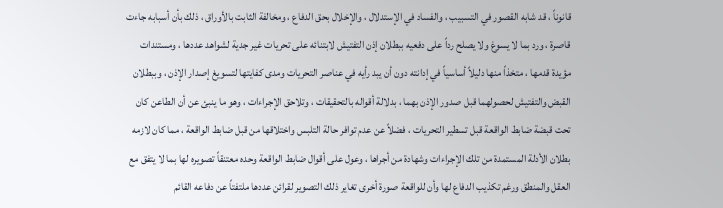قانوناً ، قد شابه القصور في التسبيب ، والفساد في الإستدلال ، والإخلال بحق الدفاع ، ومخالفة الثابت بالأوراق ، ذلك بأن أسبابه جاءت قاصرة ، ورد بما لا يسوغ ولا يصلح رداً على دفعيه ببطلان إذن التفتيش لابتنائه على تحريات غير جدية لشواهد عددها ، ومستندات مؤيدة قدمها ، متخذاً منها دليلاً أساسياً في إدانته دون أن يبد رأيه في عناصر التحريات ومدى كفايتها لتسويغ إصدار الإذن ، وببطلان القبض والتفتيش لحصولهما قبل صدور الإذن بهما ، بدلالة أقواله بالتحقيقات ، وتلاحق الإجراءات ، وهو ما ينبئ عن أن الطاعن كان تحت قبضة ضابط الواقعة قبل تسطير التحريات ، فضلاً عن عدم توافر حالة التلبس واختلاقها من قبل ضابط الواقعة ، مما كان لازمه بطلان الأدلة المستمدة من تلك الإجراءات وشهادة من أجراها ، وعول على أقوال ضابط الواقعة وحده معتنقاً تصويره لها بما لا يتفق مع العقل والمنطق ورغم تكذيب الدفاع لها وأن للواقعة صورة أخرى تغاير ذلك التصوير لقرائن عددها ملتفتاً عن دفاعه القائم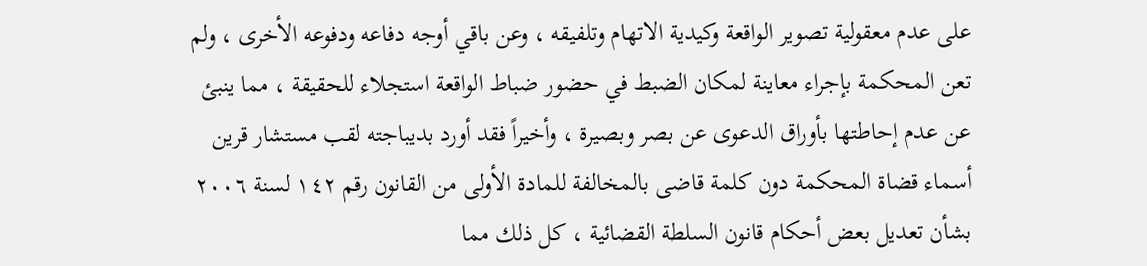على عدم معقولية تصوير الواقعة وكيدية الاتهام وتلفيقه ، وعن باقي أوجه دفاعه ودفوعه الأخرى ، ولم تعن المحكمة بإجراء معاينة لمكان الضبط في حضور ضباط الواقعة استجلاء للحقيقة ، مما ينبئ عن عدم إحاطتها بأوراق الدعوى عن بصر وبصيرة ، وأخيراً فقد أورد بديباجته لقب مستشار قرين أسماء قضاة المحكمة دون كلمة قاضى بالمخالفة للمادة الأولى من القانون رقم ١٤٢ لسنة ٢٠٠٦ بشأن تعديل بعض أحكام قانون السلطة القضائية ، كل ذلك مما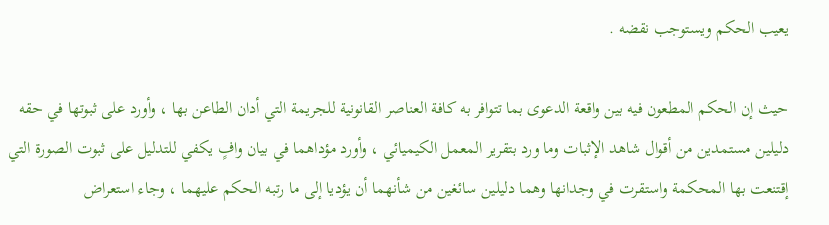يعيب الحكم ويستوجب نقضه .

حيث إن الحكم المطعون فيه بين واقعة الدعوى بما تتوافر به كافة العناصر القانونية للجريمة التي أدان الطاعن بها ، وأورد على ثبوتها في حقه دليلين مستمدين من أقوال شاهد الإثبات وما ورد بتقرير المعمل الكيميائي ، وأورد مؤداهما في بيان وافٍ يكفي للتدليل على ثبوت الصورة التي إقتنعت بها المحكمة واستقرت في وجدانها وهما دليلين سائغين من شأنهما أن يؤديا إلى ما رتبه الحكم عليهما ، وجاء استعراض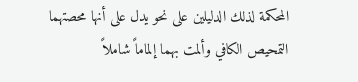المحكمة لذلك الدليلين على نحو يدل على أنها محصتهما التمحيص الكافي وألمت بهما إلماماً شاملاً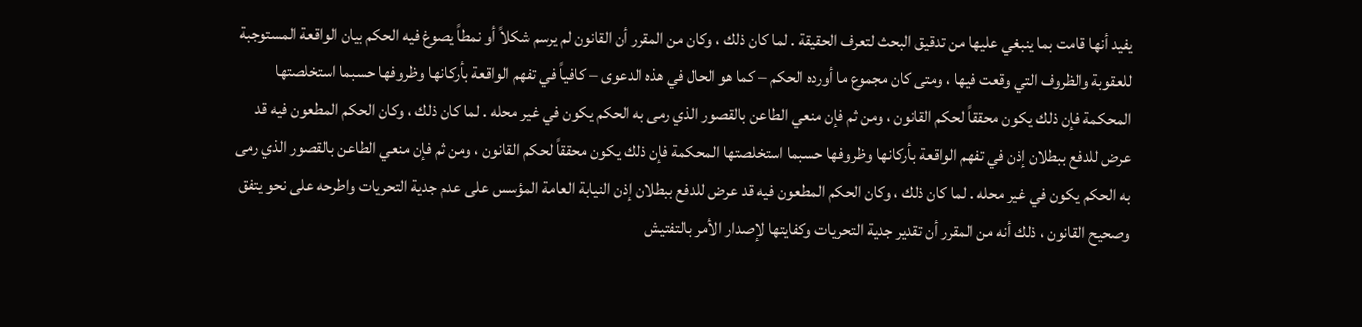يفيد أنها قامت بما ينبغي عليها من تدقيق البحث لتعرف الحقيقة . لما كان ذلك ، وكان من المقرر أن القانون لم يرسم شكلاً أو نمطاً يصوغ فيه الحكم بيان الواقعة المستوجبة للعقوبة والظروف التي وقعت فيها ، ومتى كان مجموع ما أورده الحكم – كما هو الحال في هذه الدعوى – كافياً في تفهم الواقعة بأركانها وظروفها حسبما استخلصتها المحكمة فإن ذلك يكون محققاً لحكم القانون ، ومن ثم فإن منعي الطاعن بالقصور الذي رمى به الحكم يكون في غير محله . لما كان ذلك ، وكان الحكم المطعون فيه قد عرض للدفع ببطلان إذن في تفهم الواقعة بأركانها وظروفها حسبما استخلصتها المحكمة فإن ذلك يكون محققاً لحكم القانون ، ومن ثم فإن منعي الطاعن بالقصور الذي رمى به الحكم يكون في غير محله . لما كان ذلك ، وكان الحكم المطعون فيه قد عرض للدفع ببطلان إذن النيابة العامة المؤسس على عدم جدية التحريات واطرحه على نحو يتفق وصحيح القانون ، ذلك أنه من المقرر أن تقدير جدية التحريات وكفايتها لإصدار الأمر بالتفتيش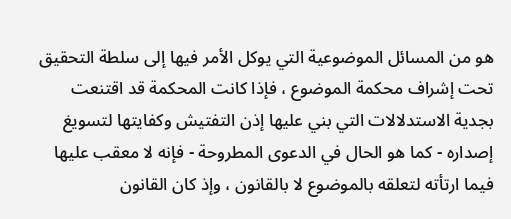هو من المسائل الموضوعية التي يوكل الأمر فيها إلى سلطة التحقيق تحت إشراف محكمة الموضوع ، فإذا كانت المحكمة قد اقتنعت بجدية الاستدلالات التي بني عليها إذن التفتيش وكفايتها لتسويغ إصداره - كما هو الحال في الدعوى المطروحة - فإنه لا معقب عليها فيما ارتأته لتعلقه بالموضوع لا بالقانون ، وإذ كان القانون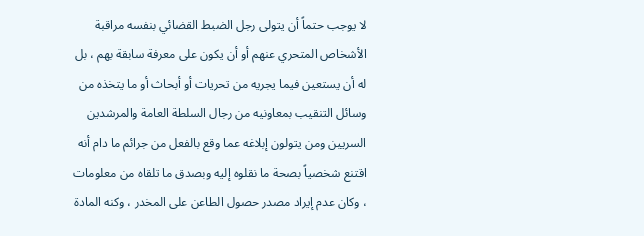لا يوجب حتماً أن يتولى رجل الضبط القضائي بنفسه مراقبة الأشخاص المتحري عنهم أو أن يكون على معرفة سابقة بهم ، بل له أن يستعين فيما يجريه من تحريات أو أبحاث أو ما يتخذه من وسائل التنقيب بمعاونيه من رجال السلطة العامة والمرشدين السريين ومن يتولون إبلاغه عما وقع بالفعل من جرائم ما دام أنه اقتنع شخصياً بصحة ما نقلوه إليه وبصدق ما تلقاه من معلومات ، وكان عدم إيراد مصدر حصول الطاعن على المخدر ، وكنه المادة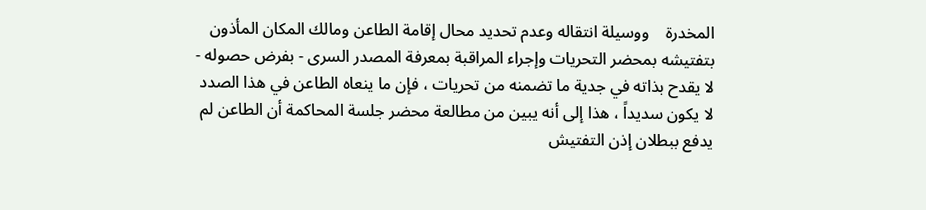المخدرة    ووسيلة انتقاله وعدم تحديد محال إقامة الطاعن ومالك المكان المأذون بتفتيشه بمحضر التحريات وإجراء المراقبة بمعرفة المصدر السرى - بفرض حصوله - لا يقدح بذاته في جدية ما تضمنه من تحريات ، فإن ما ينعاه الطاعن في هذا الصدد لا يكون سديداً ، هذا إلى أنه يبين من مطالعة محضر جلسة المحاكمة أن الطاعن لم يدفع ببطلان إذن التفتيش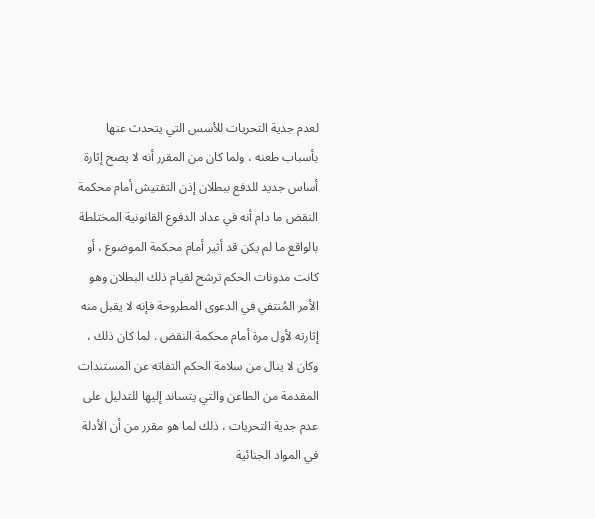لعدم جدية التحريات للأسس التي يتحدث عنها بأسباب طعنه ، ولما كان من المقرر أنه لا يصح إثارة أساس جديد للدفع ببطلان إذن التفتيش أمام محكمة النقض ما دام أنه في عداد الدفوع القانونية المختلطة بالواقع ما لم يكن قد أثير أمام محكمة الموضوع ، أو كانت مدونات الحكم ترشح لقيام ذلك البطلان وهو الأمر المُنتفي في الدعوى المطروحة فإنه لا يقبل منه إثارته لأول مرة أمام محكمة النقض . لما كان ذلك ، وكان لا ينال من سلامة الحكم التفاته عن المستندات المقدمة من الطاعن والتي يتساند إليها للتدليل على عدم جدية التحريات ، ذلك لما هو مقرر من أن الأدلة في المواد الجنائية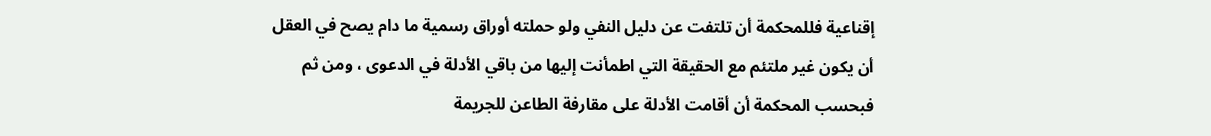إقناعية فللمحكمة أن تلتفت عن دليل النفي ولو حملته أوراق رسمية ما دام يصح في العقل أن يكون غير ملتئم مع الحقيقة التي اطمأنت إليها من باقي الأدلة في الدعوى ، ومن ثم فبحسب المحكمة أن أقامت الأدلة على مقارفة الطاعن للجريمة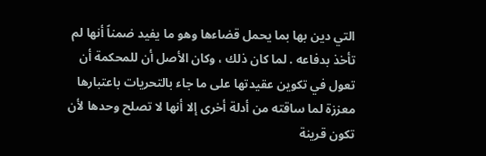التي دين بها بما يحمل قضاءها وهو ما يفيد ضمناً أنها لم تأخذ بدفاعه . لما كان ذلك ، وكان الأصل أن للمحكمة أن تعول في تكوين عقيدتها على ما جاء بالتحريات باعتبارها معززة لما ساقته من أدلة أخرى إلا أنها لا تصلح وحدها لأن تكون قرينة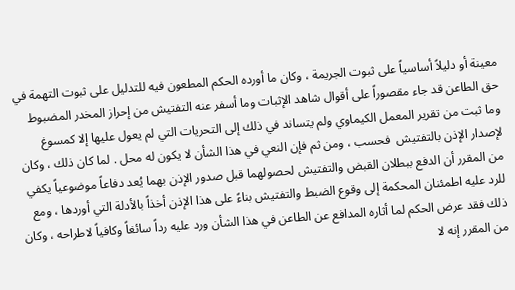معينة أو دليلاً أساسياً على ثبوت الجريمة ، وكان ما أورده الحكم المطعون فيه للتدليل على ثبوت التهمة في حق الطاعن قد جاء مقصوراً على أقوال شاهد الإثبات وما أسفر عنه التفتيش من إحراز المخدر المضبوط وما ثبت من تقرير المعمل الكيماوي ولم يتساند في ذلك إلى التحريات التي لم يعول عليها إلا كمسوغ لإصدار الإذن بالتفتيش  فحسب ، ومن ثم فإن النعي في هذا الشأن لا يكون له محل . لما كان ذلك ، وكان من المقرر أن الدفع ببطلان القبض والتفتيش لحصولهما قبل صدور الإذن بهما يُعد دفاعاً موضوعياً يكفي للرد عليه اطمئنان المحكمة إلى وقوع الضبط والتفتيش بناءً على هذا الإذن أخذاً بالأدلة التي أوردها ، ومع ذلك فقد عرض الحكم لما أثاره المدافع عن الطاعن في هذا الشأن ورد عليه رداً سائغاً وكافياً لاطراحه ، وكان من المقرر إنه لا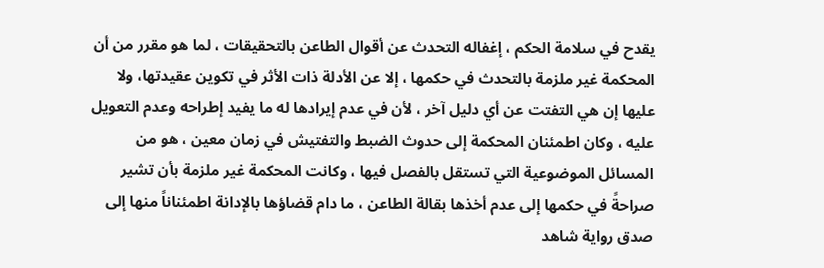يقدح في سلامة الحكم ، إغفاله التحدث عن أقوال الطاعن بالتحقيقات ، لما هو مقرر من أن المحكمة غير ملزمة بالتحدث في حكمها ، إلا عن الأدلة ذات الأثر في تكوين عقيدتها، ولا عليها إن هي التفتت عن أي دليل آخر ، لأن في عدم إيرادها له ما يفيد إطراحه وعدم التعويل عليه ، وكان اطمئنان المحكمة إلى حدوث الضبط والتفتيش في زمان معين ، هو من المسائل الموضوعية التي تستقل بالفصل فيها ، وكانت المحكمة غير ملزمة بأن تشير صراحةً في حكمها إلى عدم أخذها بقالة الطاعن ، ما دام قضاؤها بالإدانة اطمئناناً منها إلى صدق رواية شاهد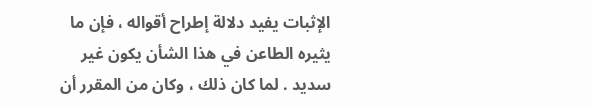الإثبات يفيد دلالة إطراح أقواله ، فإن ما يثيره الطاعن في هذا الشأن يكون غير سديد . لما كان ذلك ، وكان من المقرر أن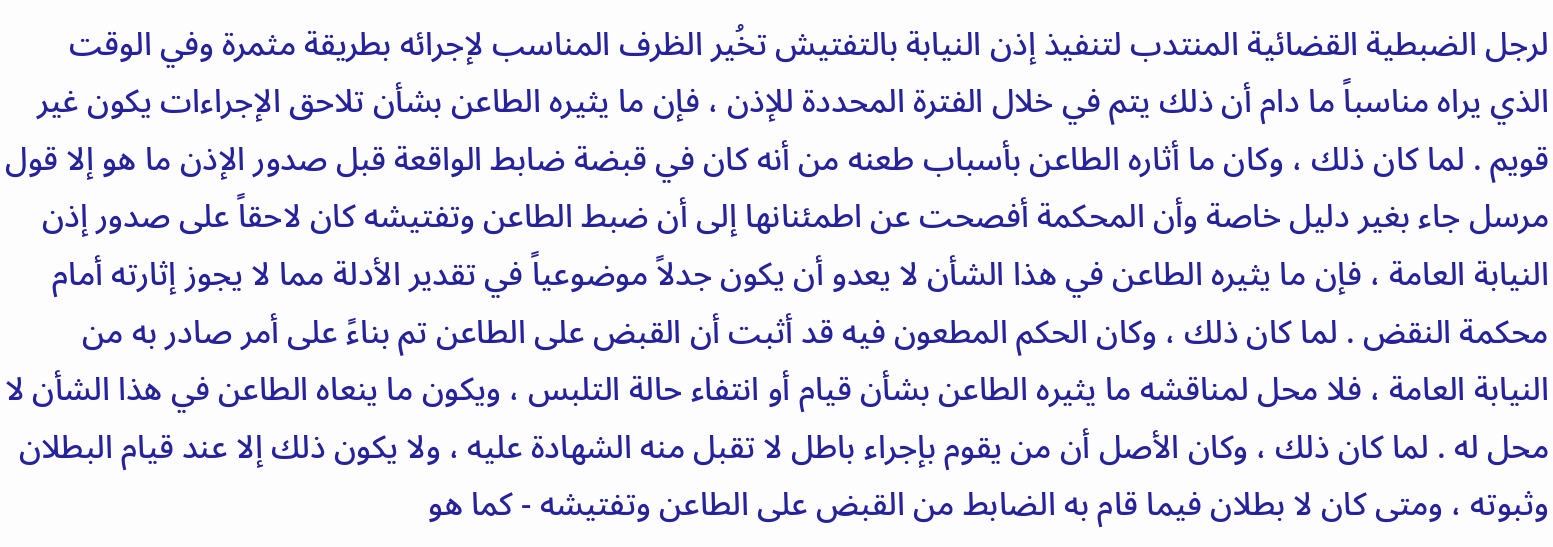لرجل الضبطية القضائية المنتدب لتنفيذ إذن النيابة بالتفتيش تخُير الظرف المناسب لإجرائه بطريقة مثمرة وفي الوقت الذي يراه مناسباً ما دام أن ذلك يتم في خلال الفترة المحددة للإذن ، فإن ما يثيره الطاعن بشأن تلاحق الإجراءات يكون غير قويم . لما كان ذلك ، وكان ما أثاره الطاعن بأسباب طعنه من أنه كان في قبضة ضابط الواقعة قبل صدور الإذن ما هو إلا قول مرسل جاء بغير دليل خاصة وأن المحكمة أفصحت عن اطمئنانها إلى أن ضبط الطاعن وتفتيشه كان لاحقاً على صدور إذن النيابة العامة ، فإن ما يثيره الطاعن في هذا الشأن لا يعدو أن يكون جدلاً موضوعياً في تقدير الأدلة مما لا يجوز إثارته أمام محكمة النقض . لما كان ذلك ، وكان الحكم المطعون فيه قد أثبت أن القبض على الطاعن تم بناءً على أمر صادر به من النيابة العامة ، فلا محل لمناقشه ما يثيره الطاعن بشأن قيام أو انتفاء حالة التلبس ، ويكون ما ينعاه الطاعن في هذا الشأن لا محل له . لما كان ذلك ، وكان الأصل أن من يقوم بإجراء باطل لا تقبل منه الشهادة عليه ، ولا يكون ذلك إلا عند قيام البطلان وثبوته ، ومتى كان لا بطلان فيما قام به الضابط من القبض على الطاعن وتفتيشه - كما هو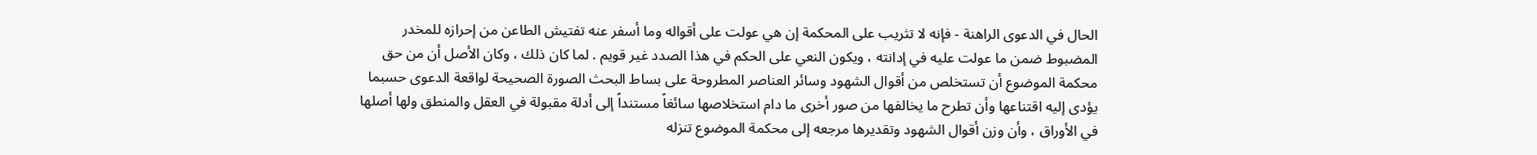الحال في الدعوى الراهنة - فإنه لا تثريب على المحكمة إن هي عولت على أقواله وما أسفر عنه تفتيش الطاعن من إحرازه للمخدر المضبوط ضمن ما عولت عليه في إدانته ، ويكون النعي على الحكم في هذا الصدد غير قويم . لما كان ذلك ، وكان الأصل أن من حق محكمة الموضوع أن تستخلص من أقوال الشهود وسائر العناصر المطروحة على بساط البحث الصورة الصحيحة لواقعة الدعوى حسبما يؤدى إليه اقتناعها وأن تطرح ما يخالفها من صور أخرى ما دام استخلاصها سائغاً مستنداً إلى أدلة مقبولة في العقل والمنطق ولها أصلها في الأوراق ، وأن وزن أقوال الشهود وتقديرها مرجعه إلى محكمة الموضوع تنزله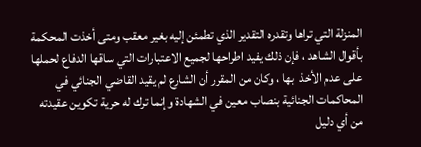المنزلة التي تراها وتقدره التقدير الذي تطمئن إليه بغير معقب ومتى أخذت المحكمة بأقوال الشاهد ، فإن ذلك يفيد اطراحها لجميع الاعتبارات التي ساقها الدفاع لحملها على عدم الأخذ  بها ، وكان من المقرر أن الشارع لم يقيد القاضي الجنائي في المحاكمات الجنائية بنصاب معين في الشهادة وإنما ترك له حرية تكوين عقيدته من أي دليل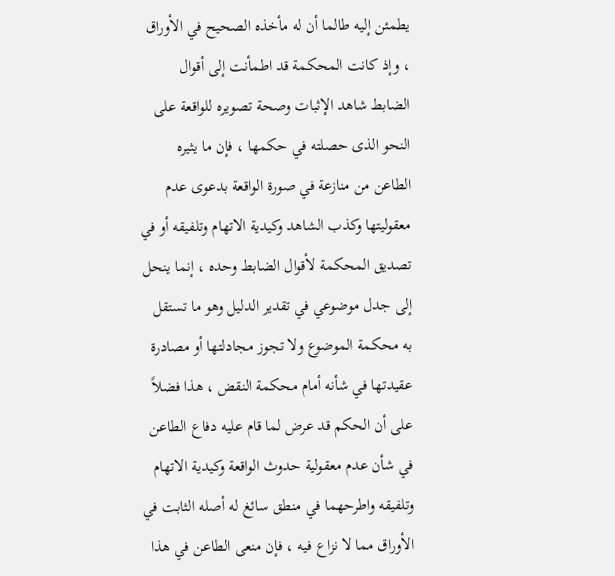يطمئن إليه طالما أن له مأخذه الصحيح في الأوراق ، وإذ كانت المحكمة قد اطمأنت إلى أقوال الضابط شاهد الإثبات وصحة تصويره للواقعة على النحو الذى حصلته في حكمها ، فإن ما يثيره الطاعن من منازعة في صورة الواقعة بدعوى عدم معقوليتها وكذب الشاهد وكيدية الاتهام وتلفيقه أو في تصديق المحكمة لأقوال الضابط وحده ، إنما ينحل إلى جدل موضوعي في تقدير الدليل وهو ما تستقل به محكمة الموضوع ولا تجوز مجادلتها أو مصادرة عقيدتها في شأنه أمام محكمة النقض ، هذا فضلاً على أن الحكم قد عرض لما قام عليه دفاع الطاعن في شأن عدم معقولية حدوث الواقعة وكيدية الاتهام وتلفيقه واطرحهما في منطق سائغ له أصله الثابت في الأوراق مما لا نزاع فيه ، فإن منعى الطاعن في هذا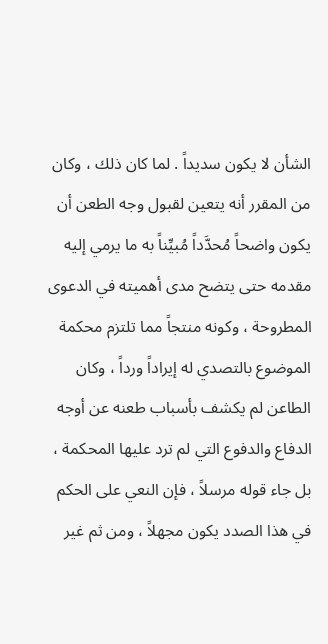الشأن لا يكون سديداً . لما كان ذلك ، وكان من المقرر أنه يتعين لقبول وجه الطعن أن يكون واضحاً مُحدَّداً مُبيِّناً به ما يرمي إليه مقدمه حتى يتضح مدى أهميته في الدعوى المطروحة ، وكونه منتجاً مما تلتزم محكمة الموضوع بالتصدي له إيراداً ورداً ، وكان الطاعن لم يكشف بأسباب طعنه عن أوجه الدفاع والدفوع التي لم ترد عليها المحكمة ، بل جاء قوله مرسلاً ، فإن النعي على الحكم في هذا الصدد يكون مجهلاً ، ومن ثم غير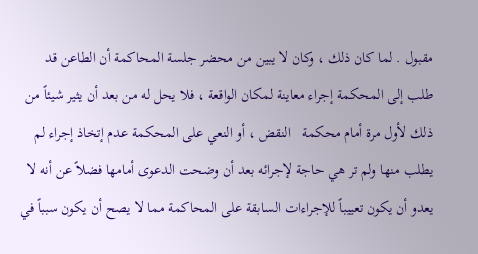مقبول . لما كان ذلك ، وكان لا يبين من محضر جلسة المحاكمة أن الطاعن قد طلب إلى المحكمة إجراء معاينة لمكان الواقعة ، فلا يحل له من بعد أن يثير شيئاً من ذلك لأول مرة أمام محكمة   النقض ، أو النعي على المحكمة عدم إتخاذ إجراء لم يطلب منها ولم تر هي حاجة لإجرائه بعد أن وضحت الدعوى أمامها فضلاً عن أنه لا يعدو أن يكون تعييباً للإجراءات السابقة على المحاكمة مما لا يصح أن يكون سبباً في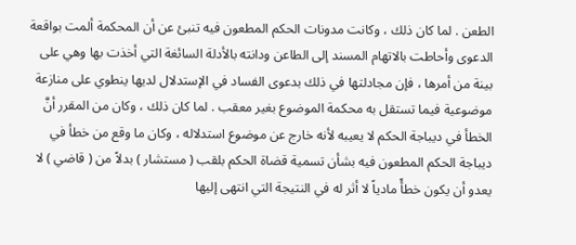الطعن . لما كان ذلك ، وكانت مدونات الحكم المطعون فيه تنبئ عن أن المحكمة ألمت بواقعة الدعوى وأحاطت بالاتهام المسند إلى الطاعن ودانته بالأدلة السائغة التي أخذت بها وهي على بينة من أمرها ، فإن مجادلتها في ذلك بدعوى الفساد في الإستدلال لديها ينطوي على منازعة موضوعية فيما تستقل به محكمة الموضوع بغير معقب . لما كان ذلك ، وكان من المقرر أنَّ الخطأ في ديباجة الحكم لا يعيبه لأنه خارج عن موضوع استدلاله ، وكان ما وقع من خطأ في ديباجة الحكم المطعون فيه بشأن تسمية قضاة الحكم بلقب ( مستشار ) بدلاً من ( قاضي ) لا يعدو أن يكون خطأً مادياً لا أثر له في النتيجة التي انتهى إليها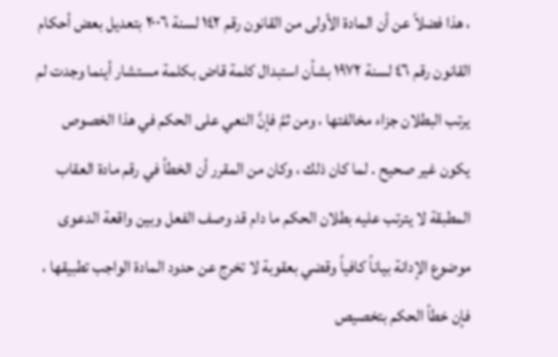، هذا فضلاً عن أن المادة الأولى من القانون رقم ١٤٢ لسنة ۲۰۰٦ بتعديل بعض أحكام القانون رقم ٤٦ لسنة ١٩٧٢ بشأن استبدال كلمة قاض بكلمة مستشار أينما وجدت لم يرتب البطلان جزاء مخالفتها ، ومن ثمَّ فإنَّ النعي على الحكم في هذا الخصوص يكون غير صحيح . لما كان ذلك ، وكان من المقرر أن الخطأ في رقم مادة العقاب المطبقة لا يترتب عليه بطلان الحكم ما دام قد وصف الفعل وبين واقعة الدعوى موضوع الإدانة بياناً كافياً وقضي بعقوبة لا تخرج عن حدود المادة الواجب تطبيقها ، فإن خطأ الحكم بتخصيص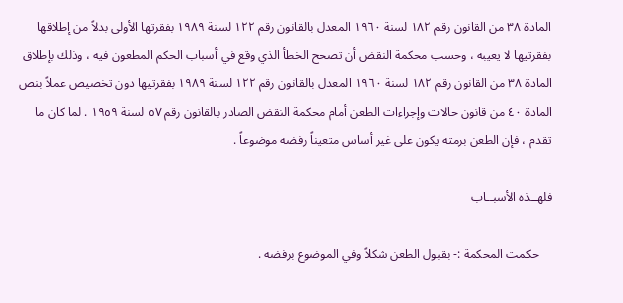المادة ۳۸ من القانون رقم ۱۸۲ لسنة ۱۹٦٠ المعدل بالقانون رقم ١۲۲ لسنة ۱۹۸۹ بفقرتها الأولى بدلاً من إطلاقها بفقرتيها لا يعيبه ، وحسب محكمة النقض أن تصحح الخطأ الذي وقع في أسباب الحكم المطعون فيه ، وذلك بإطلاق المادة ٣٨ من القانون رقم ١٨٢ لسنة ١٩٦٠ المعدل بالقانون رقم ۱۲۲ لسنة ۱۹۸۹ بفقرتيها دون تخصيص عملاً بنص المادة ٤٠ من قانون حالات وإجراءات الطعن أمام محكمة النقض الصادر بالقانون رقم ٥٧ لسنة ١٩٥٩ . لما كان ما تقدم ، فإن الطعن برمته يكون على غير أساس متعيناً رفضه موضوعاً .

فلهــذه الأسبــاب

    حكمت المحكمة :- بقبول الطعن شكلاً وفي الموضوع برفضه .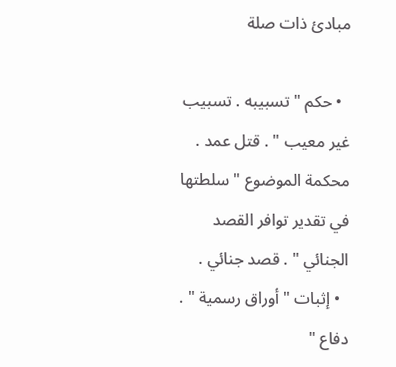مبادئ ذات صلة

  • حكم " تسبيبه . تسبيب غير معيب " . قتل عمد . محكمة الموضوع " سلطتها في تقدير توافر القصد الجنائي " . قصد جنائي .
  • إثبات " أوراق رسمية " . دفاع "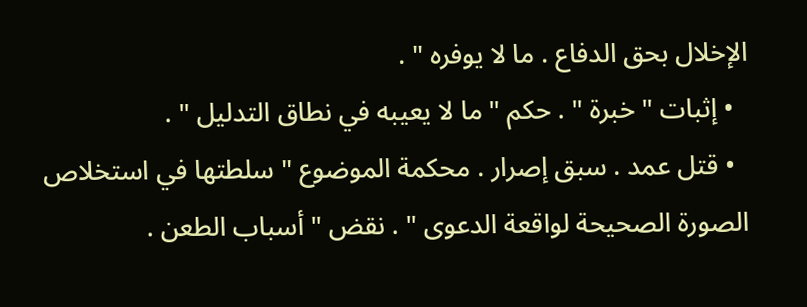الإخلال بحق الدفاع . ما لا يوفره " .
  • إثبات " خبرة " . حكم " ما لا يعيبه في نطاق التدليل " .
  • قتل عمد . سبق إصرار . محكمة الموضوع " سلطتها في استخلاص الصورة الصحيحة لواقعة الدعوى " . نقض " أسباب الطعن .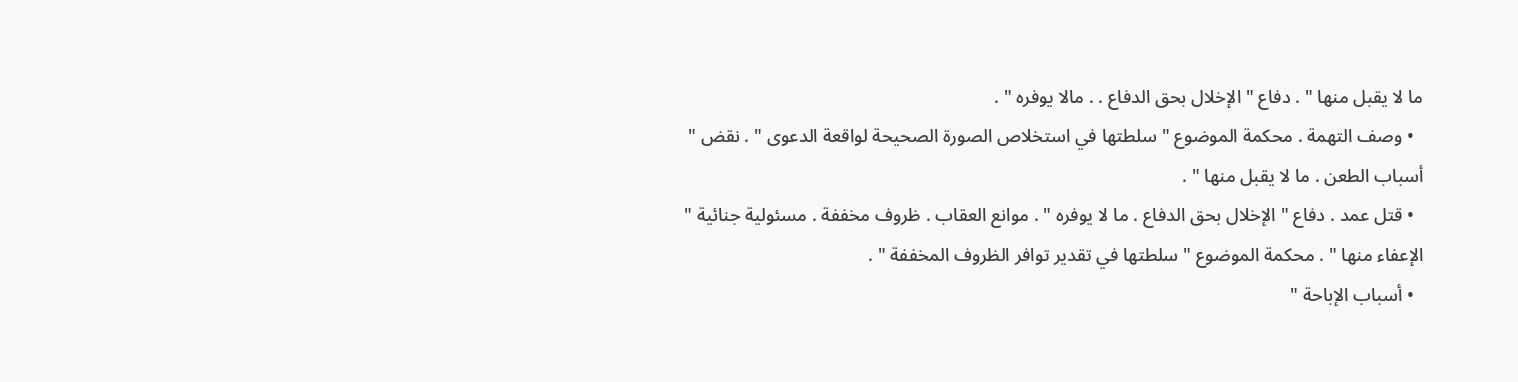ما لا يقبل منها " . دفاع " الإخلال بحق الدفاع . . مالا يوفره " .
  • وصف التهمة . محكمة الموضوع " سلطتها في استخلاص الصورة الصحيحة لواقعة الدعوى " . نقض " أسباب الطعن . ما لا يقبل منها " .
  • قتل عمد . دفاع " الإخلال بحق الدفاع . ما لا يوفره " . موانع العقاب . ظروف مخففة . مسئولية جنائية " الإعفاء منها " . محكمة الموضوع " سلطتها في تقدير توافر الظروف المخففة " .
  • أسباب الإباحة "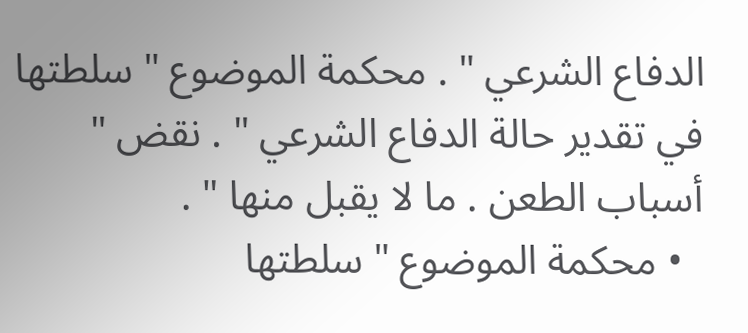الدفاع الشرعي " . محكمة الموضوع " سلطتها في تقدير حالة الدفاع الشرعي " . نقض " أسباب الطعن . ما لا يقبل منها " .
  • محكمة الموضوع " سلطتها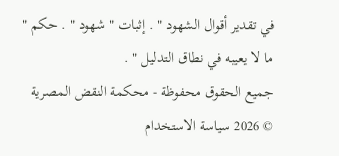في تقدير أقوال الشهود " . إثبات " شهود " . حكم " ما لا يعيبه في نطاق التدليل " .
جميع الحقوق محفوظة - محكمة النقض المصرية © 2026 سياسة الاستخدام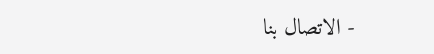- الاتصال بنا